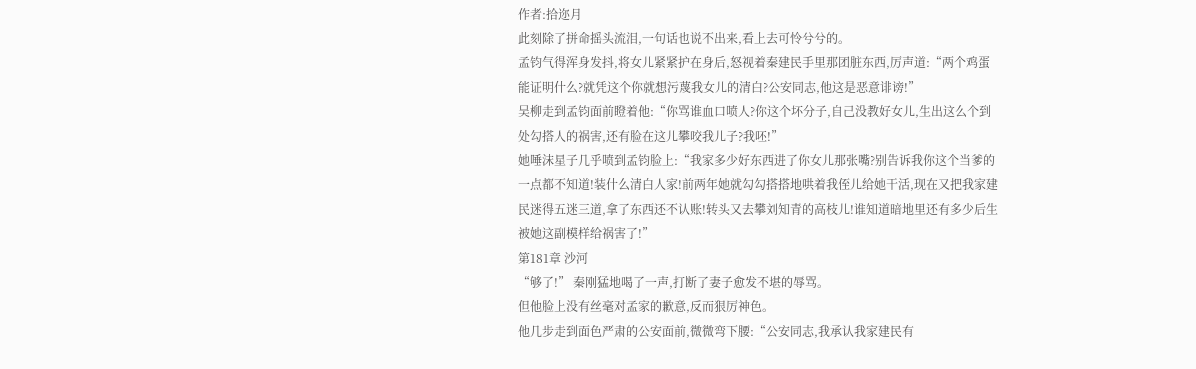作者:拾迩月
此刻除了拼命摇头流泪,一句话也说不出来,看上去可怜兮兮的。
孟钧气得浑身发抖,将女儿紧紧护在身后,怒视着秦建民手里那团脏东西,厉声道:“两个鸡蛋能证明什么?就凭这个你就想污蔑我女儿的清白?公安同志,他这是恶意诽谤!”
吴柳走到孟钧面前瞪着他:“你骂谁血口喷人?你这个坏分子,自己没教好女儿,生出这么个到处勾搭人的祸害,还有脸在这儿攀咬我儿子?我呸!”
她唾沫星子几乎喷到孟钧脸上:“我家多少好东西进了你女儿那张嘴?别告诉我你这个当爹的一点都不知道!装什么清白人家!前两年她就勾勾搭搭地哄着我侄儿给她干活,现在又把我家建民迷得五迷三道,拿了东西还不认账!转头又去攀刘知青的高枝儿!谁知道暗地里还有多少后生被她这副模样给祸害了!”
第181章 沙河
“够了!” 秦刚猛地喝了一声,打断了妻子愈发不堪的辱骂。
但他脸上没有丝毫对孟家的歉意,反而狠厉神色。
他几步走到面色严肃的公安面前,微微弯下腰:“公安同志,我承认我家建民有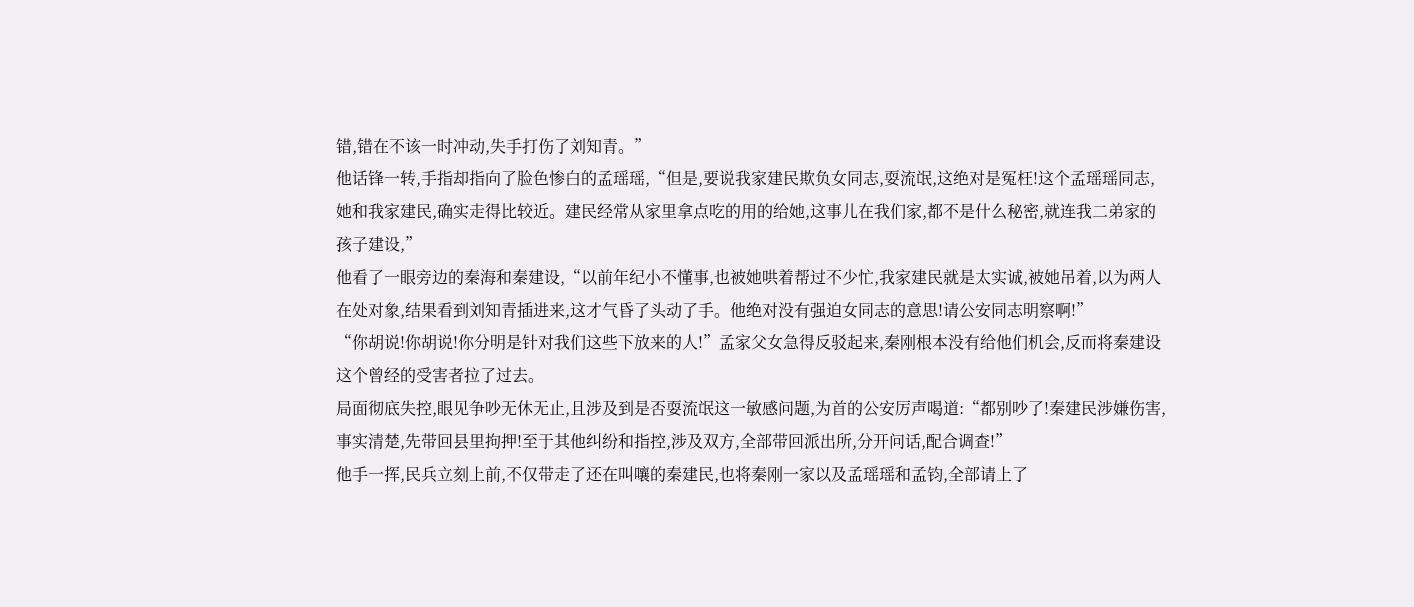错,错在不该一时冲动,失手打伤了刘知青。”
他话锋一转,手指却指向了脸色惨白的孟瑶瑶,“但是,要说我家建民欺负女同志,耍流氓,这绝对是冤枉!这个孟瑶瑶同志,她和我家建民,确实走得比较近。建民经常从家里拿点吃的用的给她,这事儿在我们家,都不是什么秘密,就连我二弟家的孩子建设,”
他看了一眼旁边的秦海和秦建设,“以前年纪小不懂事,也被她哄着帮过不少忙,我家建民就是太实诚,被她吊着,以为两人在处对象,结果看到刘知青插进来,这才气昏了头动了手。他绝对没有强迫女同志的意思!请公安同志明察啊!”
“你胡说!你胡说!你分明是针对我们这些下放来的人!”孟家父女急得反驳起来,秦刚根本没有给他们机会,反而将秦建设这个曾经的受害者拉了过去。
局面彻底失控,眼见争吵无休无止,且涉及到是否耍流氓这一敏感问题,为首的公安厉声喝道:“都别吵了!秦建民涉嫌伤害,事实清楚,先带回县里拘押!至于其他纠纷和指控,涉及双方,全部带回派出所,分开问话,配合调查!”
他手一挥,民兵立刻上前,不仅带走了还在叫嚷的秦建民,也将秦刚一家以及孟瑶瑶和孟钧,全部请上了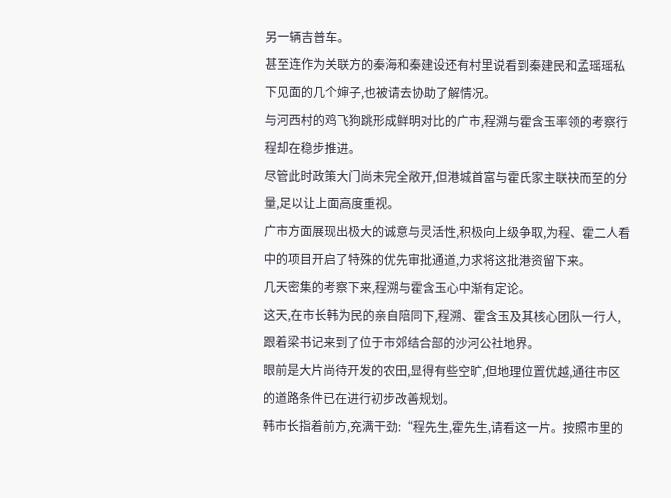另一辆吉普车。
甚至连作为关联方的秦海和秦建设还有村里说看到秦建民和孟瑶瑶私下见面的几个婶子,也被请去协助了解情况。
与河西村的鸡飞狗跳形成鲜明对比的广市,程溯与霍含玉率领的考察行程却在稳步推进。
尽管此时政策大门尚未完全敞开,但港城首富与霍氏家主联袂而至的分量,足以让上面高度重视。
广市方面展现出极大的诚意与灵活性,积极向上级争取,为程、霍二人看中的项目开启了特殊的优先审批通道,力求将这批港资留下来。
几天密集的考察下来,程溯与霍含玉心中渐有定论。
这天,在市长韩为民的亲自陪同下,程溯、霍含玉及其核心团队一行人,跟着梁书记来到了位于市郊结合部的沙河公社地界。
眼前是大片尚待开发的农田,显得有些空旷,但地理位置优越,通往市区的道路条件已在进行初步改善规划。
韩市长指着前方,充满干劲:“程先生,霍先生,请看这一片。按照市里的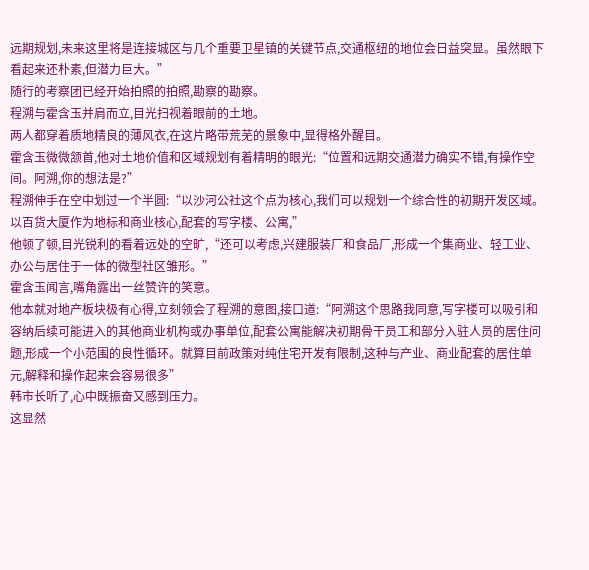远期规划,未来这里将是连接城区与几个重要卫星镇的关键节点,交通枢纽的地位会日益突显。虽然眼下看起来还朴素,但潜力巨大。”
随行的考察团已经开始拍照的拍照,勘察的勘察。
程溯与霍含玉并肩而立,目光扫视着眼前的土地。
两人都穿着质地精良的薄风衣,在这片略带荒芜的景象中,显得格外醒目。
霍含玉微微颔首,他对土地价值和区域规划有着精明的眼光:“位置和远期交通潜力确实不错,有操作空间。阿溯,你的想法是?”
程溯伸手在空中划过一个半圆:“以沙河公社这个点为核心,我们可以规划一个综合性的初期开发区域。以百货大厦作为地标和商业核心,配套的写字楼、公寓,”
他顿了顿,目光锐利的看着远处的空旷,“还可以考虑,兴建服装厂和食品厂,形成一个集商业、轻工业、办公与居住于一体的微型社区雏形。”
霍含玉闻言,嘴角露出一丝赞许的笑意。
他本就对地产板块极有心得,立刻领会了程溯的意图,接口道:“阿溯这个思路我同意,写字楼可以吸引和容纳后续可能进入的其他商业机构或办事单位,配套公寓能解决初期骨干员工和部分入驻人员的居住问题,形成一个小范围的良性循环。就算目前政策对纯住宅开发有限制,这种与产业、商业配套的居住单元,解释和操作起来会容易很多”
韩市长听了,心中既振奋又感到压力。
这显然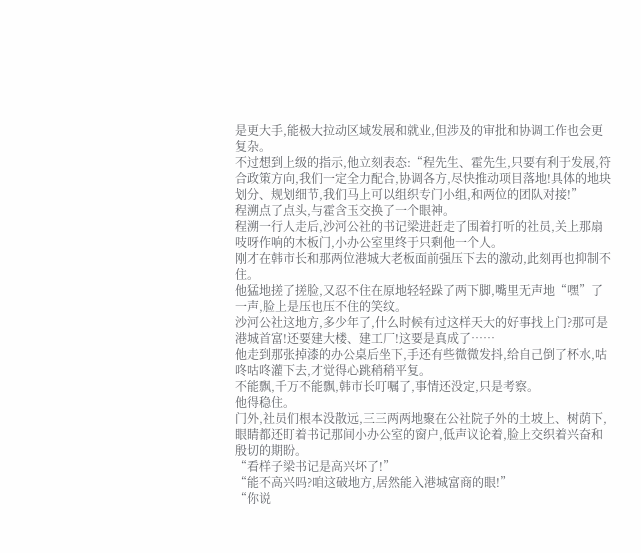是更大手,能极大拉动区域发展和就业,但涉及的审批和协调工作也会更复杂。
不过想到上级的指示,他立刻表态:“程先生、霍先生,只要有利于发展,符合政策方向,我们一定全力配合,协调各方,尽快推动项目落地!具体的地块划分、规划细节,我们马上可以组织专门小组,和两位的团队对接!”
程溯点了点头,与霍含玉交换了一个眼神。
程溯一行人走后,沙河公社的书记梁进赶走了围着打听的社员,关上那扇吱呀作响的木板门,小办公室里终于只剩他一个人。
刚才在韩市长和那两位港城大老板面前强压下去的激动,此刻再也抑制不住。
他猛地搓了搓脸,又忍不住在原地轻轻跺了两下脚,嘴里无声地“嘿”了一声,脸上是压也压不住的笑纹。
沙河公社这地方,多少年了,什么时候有过这样天大的好事找上门?那可是港城首富!还要建大楼、建工厂!这要是真成了……
他走到那张掉漆的办公桌后坐下,手还有些微微发抖,给自己倒了杯水,咕咚咕咚灌下去,才觉得心跳稍稍平复。
不能飘,千万不能飘,韩市长叮嘱了,事情还没定,只是考察。
他得稳住。
门外,社员们根本没散远,三三两两地聚在公社院子外的土坡上、树荫下,眼睛都还盯着书记那间小办公室的窗户,低声议论着,脸上交织着兴奋和殷切的期盼。
“看样子梁书记是高兴坏了!”
“能不高兴吗?咱这破地方,居然能入港城富商的眼!”
“你说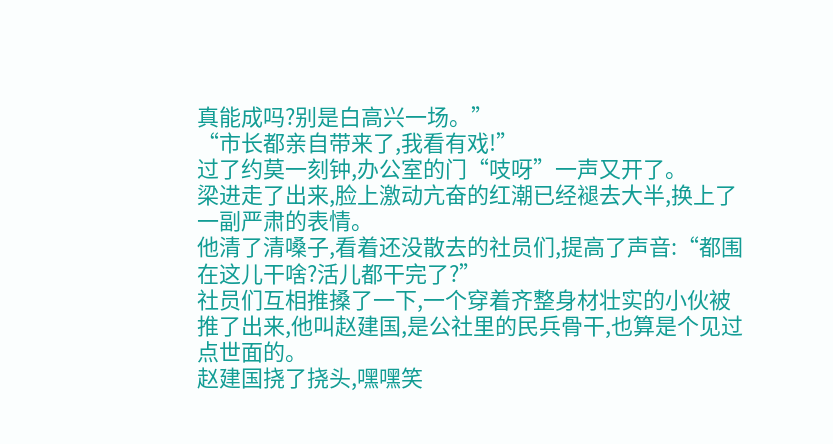真能成吗?别是白高兴一场。”
“市长都亲自带来了,我看有戏!”
过了约莫一刻钟,办公室的门“吱呀”一声又开了。
梁进走了出来,脸上激动亢奋的红潮已经褪去大半,换上了一副严肃的表情。
他清了清嗓子,看着还没散去的社员们,提高了声音:“都围在这儿干啥?活儿都干完了?”
社员们互相推搡了一下,一个穿着齐整身材壮实的小伙被推了出来,他叫赵建国,是公社里的民兵骨干,也算是个见过点世面的。
赵建国挠了挠头,嘿嘿笑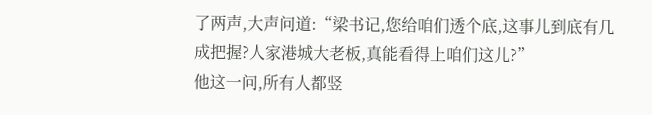了两声,大声问道:“梁书记,您给咱们透个底,这事儿到底有几成把握?人家港城大老板,真能看得上咱们这儿?”
他这一问,所有人都竖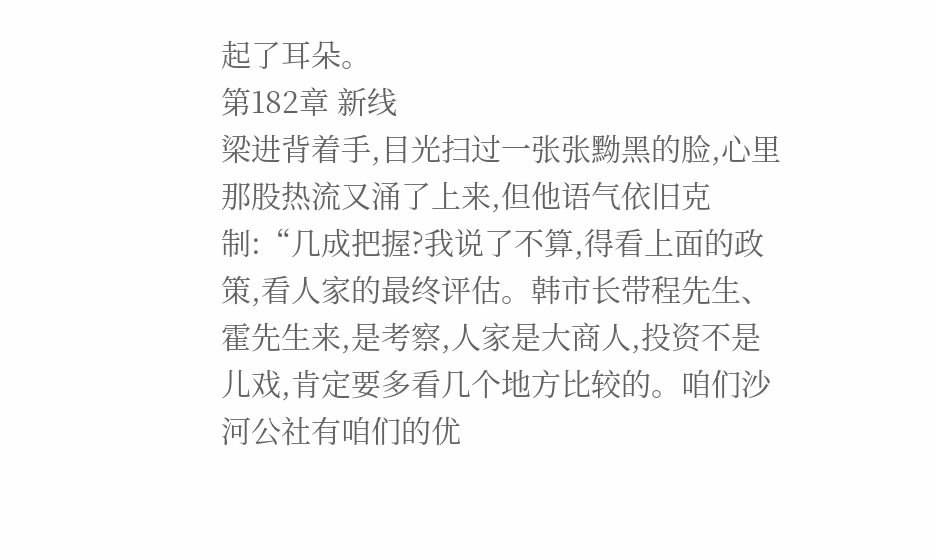起了耳朵。
第182章 新线
梁进背着手,目光扫过一张张黝黑的脸,心里那股热流又涌了上来,但他语气依旧克制:“几成把握?我说了不算,得看上面的政策,看人家的最终评估。韩市长带程先生、霍先生来,是考察,人家是大商人,投资不是儿戏,肯定要多看几个地方比较的。咱们沙河公社有咱们的优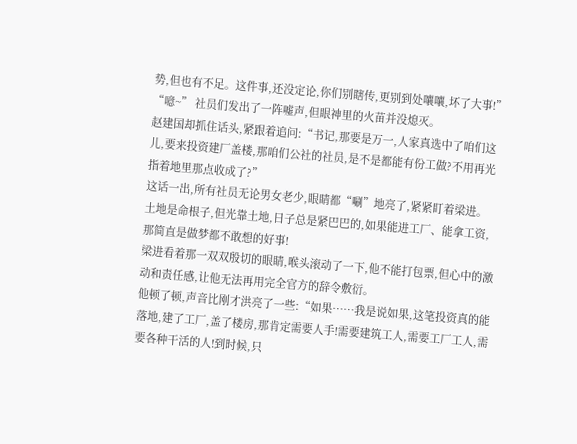势,但也有不足。这件事,还没定论,你们别瞎传,更别到处嚷嚷,坏了大事!”
“噫~” 社员们发出了一阵嘘声,但眼神里的火苗并没熄灭。
赵建国却抓住话头,紧跟着追问:“书记,那要是万一,人家真选中了咱们这儿,要来投资建厂盖楼,那咱们公社的社员,是不是都能有份工做?不用再光指着地里那点收成了?”
这话一出,所有社员无论男女老少,眼睛都“唰”地亮了,紧紧盯着梁进。
土地是命根子,但光靠土地,日子总是紧巴巴的,如果能进工厂、能拿工资,那简直是做梦都不敢想的好事!
梁进看着那一双双殷切的眼睛,喉头滚动了一下,他不能打包票,但心中的激动和责任感,让他无法再用完全官方的辞令敷衍。
他顿了顿,声音比刚才洪亮了一些:“如果……我是说如果,这笔投资真的能落地,建了工厂,盖了楼房,那肯定需要人手!需要建筑工人,需要工厂工人,需要各种干活的人!到时候,只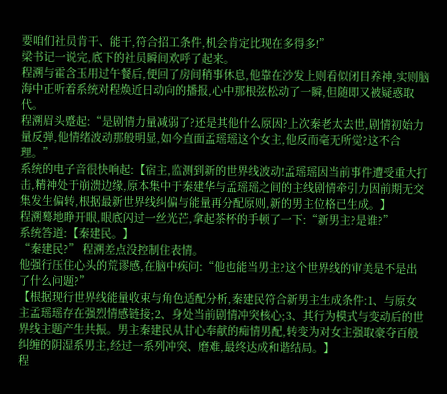要咱们社员肯干、能干,符合招工条件,机会肯定比现在多得多!”
梁书记一说完,底下的社员瞬间欢呼了起来。
程溯与霍含玉用过午餐后,便回了房间稍事休息,他靠在沙发上则看似闭目养神,实则脑海中正听着系统对程焕近日动向的播报,心中那根弦松动了一瞬,但随即又被疑惑取代。
程溯眉头蹙起:“是剧情力量减弱了?还是其他什么原因?上次秦老太去世,剧情初始力量反弹,他情绪波动那般明显,如今直面孟瑶瑶这个女主,他反而毫无所觉?这不合理。”
系统的电子音很快响起:【宿主,监测到新的世界线波动!孟瑶瑶因当前事件遭受重大打击,精神处于崩溃边缘,原本集中于秦建华与孟瑶瑶之间的主线剧情牵引力因前期无交集发生偏转,根据最新世界线纠偏与能量再分配原则,新的男主位格已生成。】
程溯蓦地睁开眼,眼底闪过一丝光芒,拿起茶杯的手顿了一下:“新男主?是谁?”
系统答道:【秦建民。】
“秦建民?” 程溯差点没控制住表情。
他强行压住心头的荒谬感,在脑中疾问:“他也能当男主?这个世界线的审美是不是出了什么问题?”
【根据现行世界线能量收束与角色适配分析,秦建民符合新男主生成条件:1、与原女主孟瑶瑶存在强烈情感链接;2、身处当前剧情冲突核心;3、其行为模式与变动后的世界线主题产生共振。男主秦建民从甘心奉献的痴情男配,转变为对女主强取豪夺百般纠缠的阴湿系男主,经过一系列冲突、磨难,最终达成和谐结局。】
程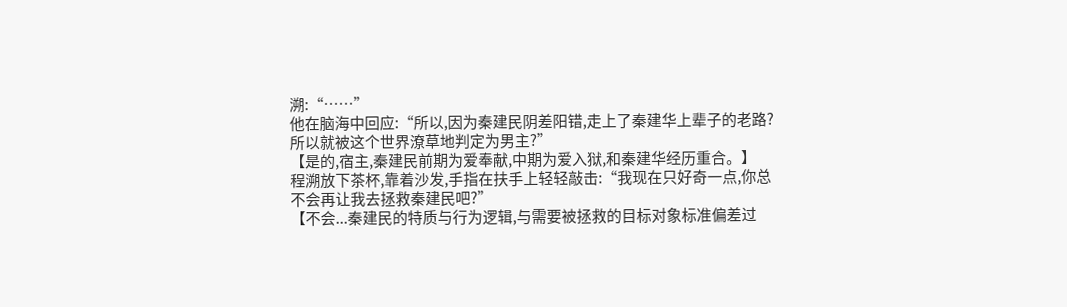溯:“……”
他在脑海中回应:“所以,因为秦建民阴差阳错,走上了秦建华上辈子的老路?所以就被这个世界潦草地判定为男主?”
【是的,宿主,秦建民前期为爱奉献,中期为爱入狱,和秦建华经历重合。】
程溯放下茶杯,靠着沙发,手指在扶手上轻轻敲击:“我现在只好奇一点,你总不会再让我去拯救秦建民吧?”
【不会...秦建民的特质与行为逻辑,与需要被拯救的目标对象标准偏差过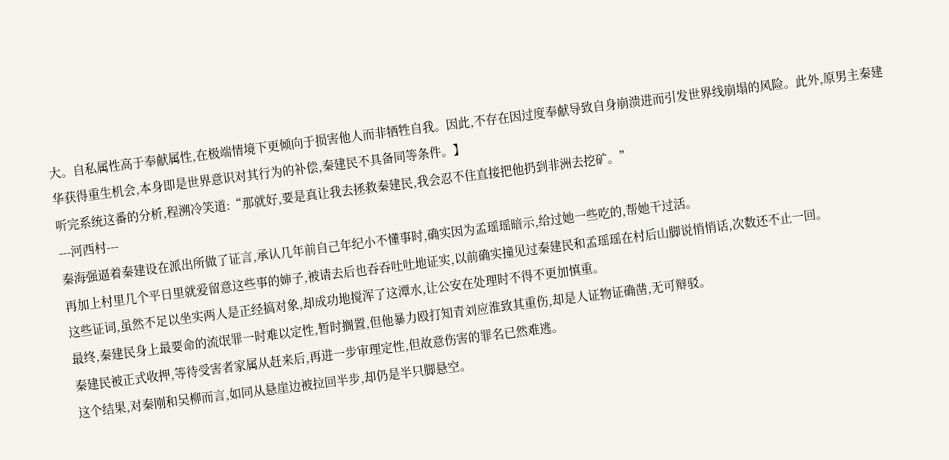大。自私属性高于奉献属性,在极端情境下更倾向于损害他人而非牺牲自我。因此,不存在因过度奉献导致自身崩溃进而引发世界线崩塌的风险。此外,原男主秦建华获得重生机会,本身即是世界意识对其行为的补偿,秦建民不具备同等条件。】
听完系统这番的分析,程溯冷笑道:“那就好,要是真让我去拯救秦建民,我会忍不住直接把他扔到非洲去挖矿。”
---河西村---
秦海强逼着秦建设在派出所做了证言,承认几年前自己年纪小不懂事时,确实因为孟瑶瑶暗示,给过她一些吃的,帮她干过活。
再加上村里几个平日里就爱留意这些事的婶子,被请去后也吞吞吐吐地证实,以前确实撞见过秦建民和孟瑶瑶在村后山脚说悄悄话,次数还不止一回。
这些证词,虽然不足以坐实两人是正经搞对象,却成功地搅浑了这潭水,让公安在处理时不得不更加慎重。
最终,秦建民身上最要命的流氓罪一时难以定性,暂时搁置,但他暴力殴打知青刘应淮致其重伤,却是人证物证确凿,无可辩驳。
秦建民被正式收押,等待受害者家属从赶来后,再进一步审理定性,但故意伤害的罪名已然难逃。
这个结果,对秦刚和吴柳而言,如同从悬崖边被拉回半步,却仍是半只脚悬空。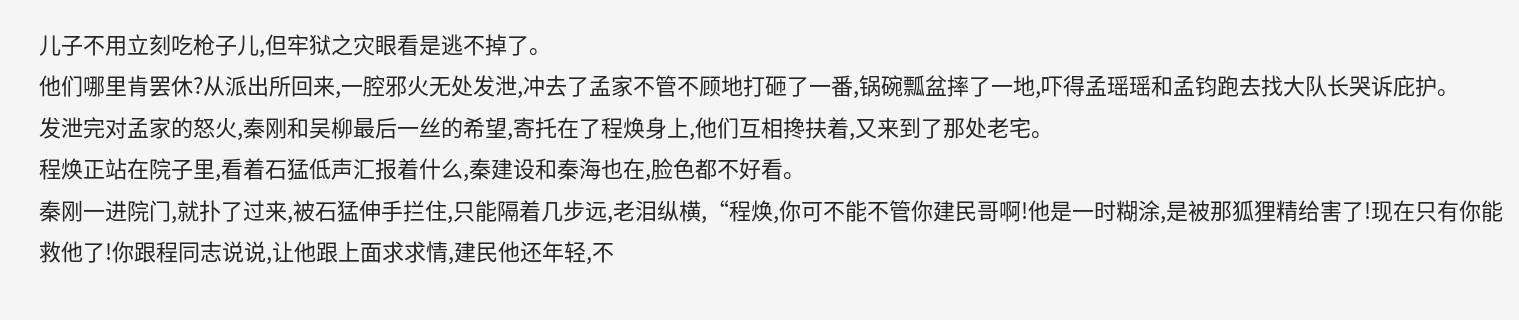儿子不用立刻吃枪子儿,但牢狱之灾眼看是逃不掉了。
他们哪里肯罢休?从派出所回来,一腔邪火无处发泄,冲去了孟家不管不顾地打砸了一番,锅碗瓢盆摔了一地,吓得孟瑶瑶和孟钧跑去找大队长哭诉庇护。
发泄完对孟家的怒火,秦刚和吴柳最后一丝的希望,寄托在了程焕身上,他们互相搀扶着,又来到了那处老宅。
程焕正站在院子里,看着石猛低声汇报着什么,秦建设和秦海也在,脸色都不好看。
秦刚一进院门,就扑了过来,被石猛伸手拦住,只能隔着几步远,老泪纵横,“程焕,你可不能不管你建民哥啊!他是一时糊涂,是被那狐狸精给害了!现在只有你能救他了!你跟程同志说说,让他跟上面求求情,建民他还年轻,不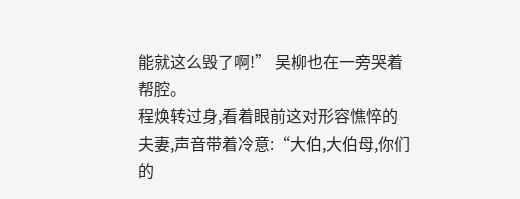能就这么毁了啊!” 吴柳也在一旁哭着帮腔。
程焕转过身,看着眼前这对形容憔悴的夫妻,声音带着冷意:“大伯,大伯母,你们的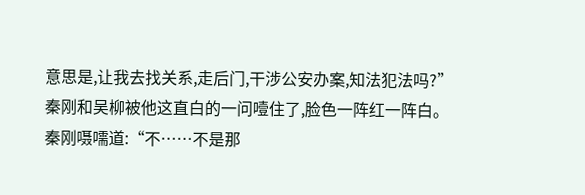意思是,让我去找关系,走后门,干涉公安办案,知法犯法吗?”
秦刚和吴柳被他这直白的一问噎住了,脸色一阵红一阵白。
秦刚嗫嚅道:“不……不是那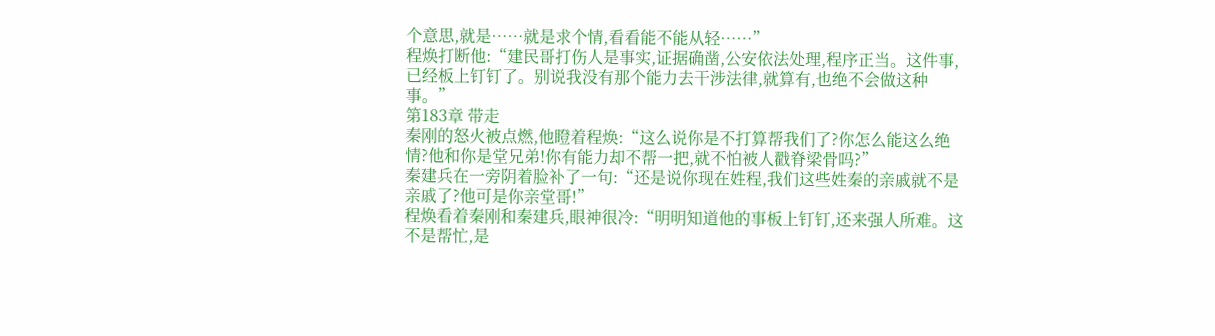个意思,就是……就是求个情,看看能不能从轻……”
程焕打断他:“建民哥打伤人是事实,证据确凿,公安依法处理,程序正当。这件事,已经板上钉钉了。别说我没有那个能力去干涉法律,就算有,也绝不会做这种事。”
第183章 带走
秦刚的怒火被点燃,他瞪着程焕:“这么说你是不打算帮我们了?你怎么能这么绝情?他和你是堂兄弟!你有能力却不帮一把,就不怕被人戳脊梁骨吗?”
秦建兵在一旁阴着脸补了一句:“还是说你现在姓程,我们这些姓秦的亲戚就不是亲戚了?他可是你亲堂哥!”
程焕看着秦刚和秦建兵,眼神很冷:“明明知道他的事板上钉钉,还来强人所难。这不是帮忙,是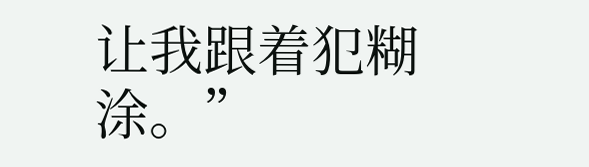让我跟着犯糊涂。”